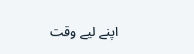اپنے لیے وقت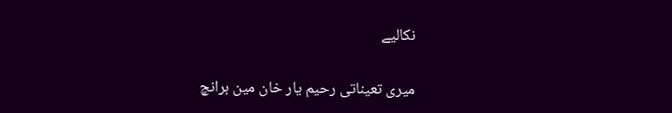نکالیے


میری تعیناتی رحیم یار خان مین برانچ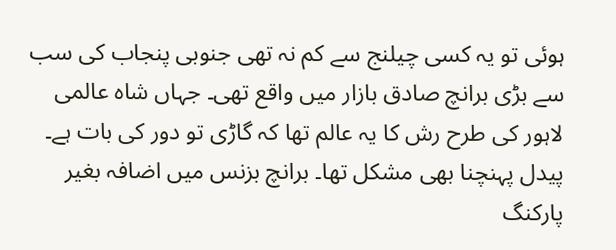ہوئی تو یہ کسی چیلنج سے کم نہ تھی جنوبی پنجاب کی سب سے بڑی برانچ صادق بازار میں واقع تھی۔ جہاں شاہ عالمی لاہور کی طرح رش کا یہ عالم تھا کہ گاڑی تو دور کی بات ہے۔ پیدل پہنچنا بھی مشکل تھا۔ برانچ بزنس میں اضافہ بغیر پارکنگ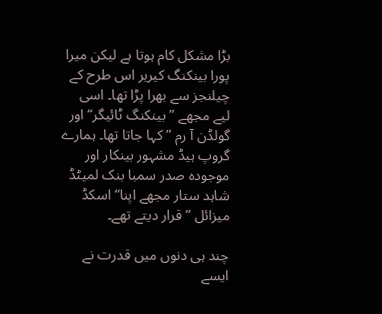بڑا مشکل کام ہوتا ہے لیکن میرا پورا بینکنگ کیریر اس طرح کے چیلنجز سے بھرا پڑا تھا۔ اسی لیے مجھے ”بینکنگ ٹائیگر“ اور گولڈن آ رم ”کہا جاتا تھا۔ ہمارے گروپ ہیڈ مشہور بینکار اور موجودہ صدر سمبا بنک لمیٹڈ شاہد ستار مجھے اپنا“ اسکڈ میزائل ”قرار دیتے تھے۔

چند ہی دنوں میں قدرت نے ایسے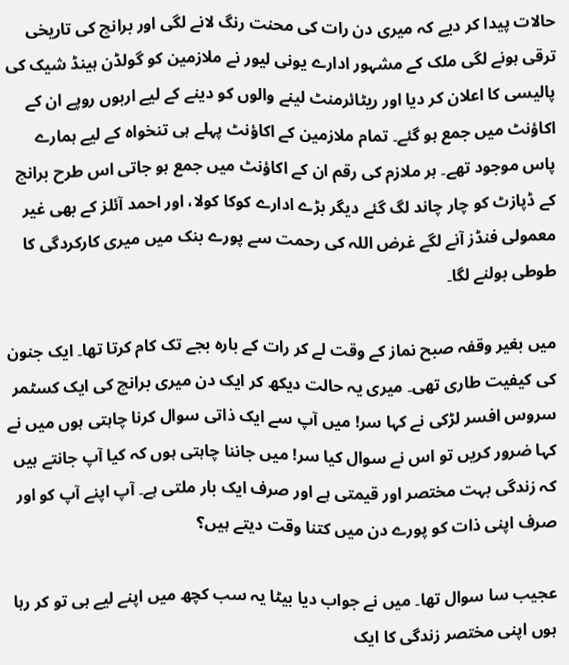حالات پیدا کر دیے کہ میری دن رات کی محنت رنگ لانے لگی اور برانچ کی تاریخی ترقی ہونے لگی ملک کے مشہور ادارے یونی لیور نے ملازمین کو گولڈن ہینڈ شیک کی پالیسی کا اعلان کر دیا اور ریٹائرمنٹ لینے والوں کو دینے کے لیے اربوں روپے ان کے اکاؤنٹ میں جمع ہو گئے۔ تمام ملازمین کے اکاؤنٹ پہلے ہی تنخواہ کے لیے ہمارے پاس موجود تھے۔ ہر ملازم کی رقم ان کے اکاؤنٹ میں جمع ہو جاتی اس طرح برانچ کے ڈپازٹ کو چار چاند لگ گئے دیگر بڑے ادارے کوکا کولا، اور احمد آئلز کے بھی غیر معمولی فنڈز آنے لگے غرض اللہ کی رحمت سے پورے بنک میں میری کارکردگی کا طوطی بولنے لگا۔

میں بغیر وقفہ صبح نماز کے وقت لے کر رات کے بارہ بجے تک کام کرتا تھا۔ ایک جنون کی کیفیت طاری تھی۔ میری یہ حالت دیکھ کر ایک دن میری برانچ کی ایک کسٹمر سروس افسر لڑکی نے کہا سر! میں آپ سے ایک ذاتی سوال کرنا چاہتی ہوں میں نے کہا ضرور کریں تو اس نے سوال کیا سر! میں جاننا چاہتی ہوں کہ کیا آپ جانتے ہیں کہ زندگی بہت مختصر اور قیمتی ہے اور صرف ایک بار ملتی ہے۔ آپ اپنے آپ کو اور صرف اپنی ذات کو پورے دن میں کتنا وقت دیتے ہیں؟

عجیب سا سوال تھا۔ میں نے جواب دیا بیٹا یہ سب کچھ میں اپنے لیے ہی تو کر رہا ہوں اپنی مختصر زندگی کا ایک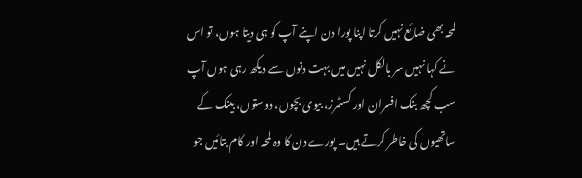لمحہ بھی ضائع نہیں کرتا اپنا پورا دن اپنے آپ کو ہی دیتا ہوں، تو اس نے کہا نہیں سر بالکل نہیں میں بہت دنوں سے دیکھ رہی ہوں آپ سب کچھ بنک افسران اور کسٹمرز، بیوی بچوں، دوستوں، بینک کے ساتھیوں کی خاطر کرتے ہیں۔ پورے دن کا وہ لمحہ اور کام بتائیں جو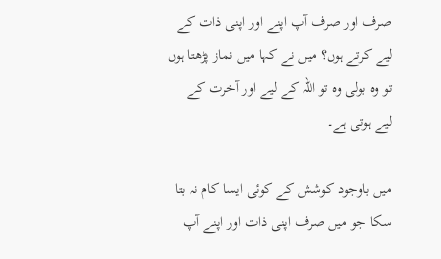صرف اور صرف آپ اپنے اور اپنی ذات کے لیے کرتے ہوں؟ میں نے کہا میں نماز پڑھتا ہوں تو وہ بولی وہ تو اللہ کے لیے اور آخرت کے لیے ہوتی ہے۔

میں باوجود کوشش کے کوئی ایسا کام نہ بتا سکا جو میں صرف اپنی ذات اور اپنے آپ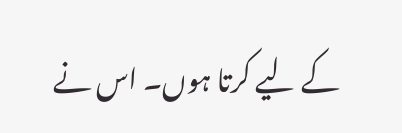کے لیے کرتا ہوں۔ اس نے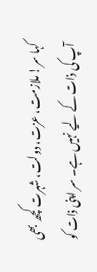کہا سر! ملازمت، عزت، دولت، شہرت کچھ بھی آپ کی ذات کے لیے نہیں ہے۔ سر اپنی ذات کو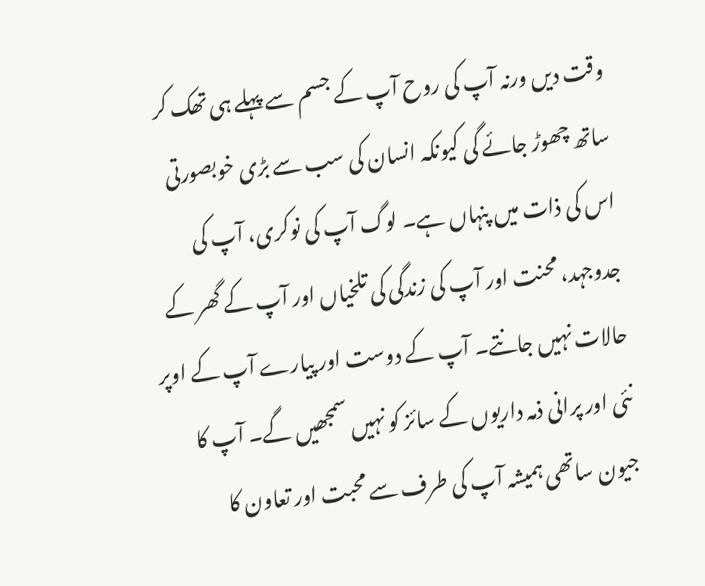وقت دیں ورنہ آپ کی روح آپ کے جسم سے پہلے ہی تھک کر ساتھ چھوڑ جائے گی کیونکہ انسان کی سب سے بڑی خوبصورتی اس کی ذات میں پنہاں ہے۔ لوگ آپ کی نوکری، آپ کی جدوجہد، محنت اور آپ کی زندگی کی تلخیاں اور آپ کے گھر کے حالات نہیں جانتے۔ آپ کے دوست اور پیارے آپ کے اوپر نئی اور پرانی ذمہ داریوں کے سائز کو نہیں سمجھیں گے۔ آپ کا جیون ساتھی ہمیشہ آپ کی طرف سے محبت اور تعاون کا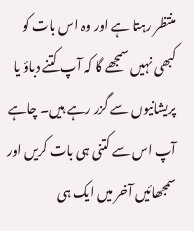منتظر رہتا ہے اور وہ اس بات کو کبھی نہیں سمجھے گا کہ آپ کتنے دباؤ یا پریشانیوں سے گزر رہے ہیں۔ چاہے آپ اس سے کتنی ہی بات کریں اور سمجھائیں آخر میں ایک ہی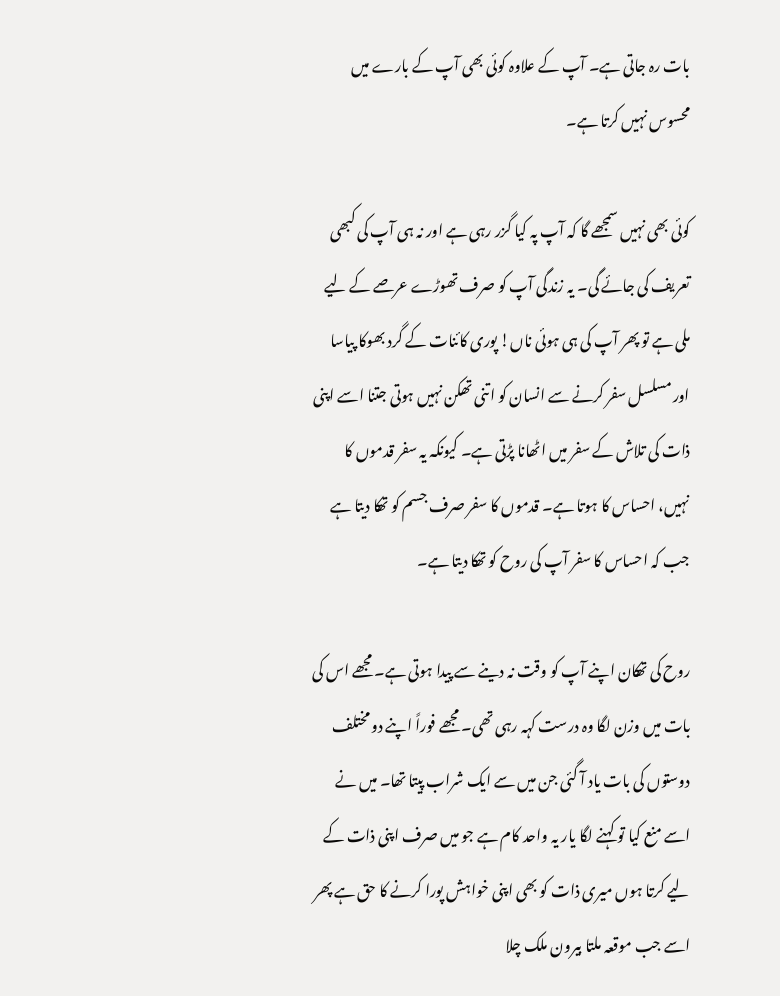بات رہ جاتی ہے۔ آپ کے علاوہ کوئی بھی آپ کے بارے میں محسوس نہیں کرتا ہے۔

کوئی بھی نہیں سمجھے گا کہ آپ پہ کیا گزر رہی ہے اور نہ ہی آپ کی کبھی تعریف کی جائے گی۔ یہ زندگی آپ کو صرف تھوڑے عرصے کے لیے ملی ہے تو پھر آپ کی ہی ہوئی ناں! پوری کائنات کے گرد بھوکا پیاسا اور مسلسل سفر کرنے سے انسان کو اتنی تھکن نہیں ہوتی جتنا اسے اپنی ذات کی تلاش کے سفر میں اٹھانا پڑتی ہے۔ کیونکہ یہ سفر قدموں کا نہیں، احساس کا ہوتا ہے۔ قدموں کا سفر صرف جسم کو تھکا دیتا ہے جب کہ احساس کا سفر آپ کی روح کو تھکا دیتا ہے۔

روح کی تھکان اپنے آپ کو وقت نہ دینے سے پیدا ہوتی ہے۔ مجھے اس کی بات میں وزن لگا وہ درست کہہ رہی تھی۔ مجھے فوراً اپنے دو مختلف دوستوں کی بات یاد آ گئی جن میں سے ایک شراب پیتا تھا۔ میں نے اسے منع کیا تو کہنے لگا یار یہ واحد کام ہے جو میں صرف اپنی ذات کے لیے کرتا ہوں میری ذات کو بھی اپنی خواہش پورا کرنے کا حق ہے پھر اسے جب موقعہ ملتا بیرون ملک چلا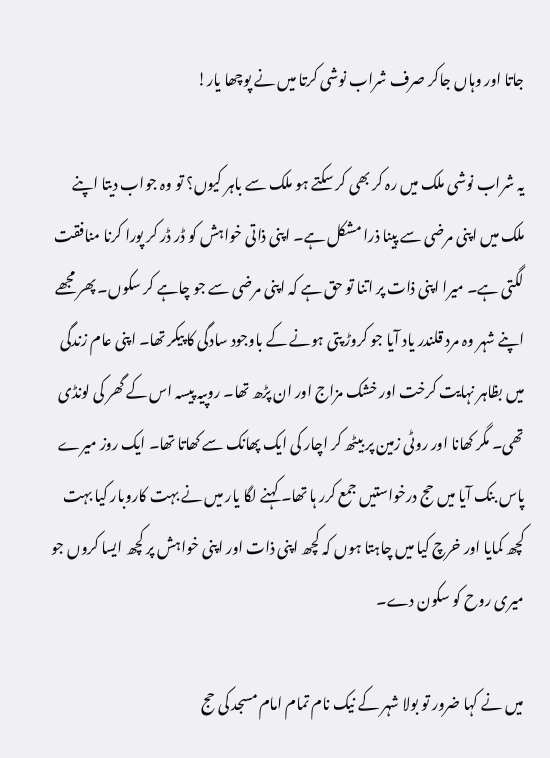جاتا اور وہاں جاکر صرف شراب نوشی کرتا میں نے پوچھا یار!

یہ شراب نوشی ملک میں رہ کر بھی کر سکتے ہو ملک سے باہر کیوں؟ تو وہ جواب دیتا اپنے ملک میں اپنی مرضی سے پینا ذرا مشکل ہے۔ اپنی ذاتی خواہش کو ڈر ڈر کر پورا کرنا منافقت لگتی ہے۔ میرا اپنی ذات پر اتنا تو حق ہے کہ اپنی مرضی سے جو چاہے کر سکوں۔ پھر مجھے اپنے شہر وہ مرد قلندر یاد آیا جو کروڑ پتی ہونے کے باوجود سادگی کا پیکر تھا۔ اپنی عام زندگی میں بظاہر نہایت کرخت اور خشک مزاج اور ان پڑھ تھا۔ روپیہ پیسہ اس کے گھر کی لونڈی تھی۔ مگر کھانا اور روٹی زمین پر بیٹھ کر اچار کی ایک پھانک سے کھاتا تھا۔ ایک روز میرے پاس بنک آیا میں حج درخواستیں جمع کرر ہا تھا۔ کہنے لگا یار میں نے بہت کاروبار کیا بہت کچھ کمایا اور خرچ کیا میں چاہتا ہوں کہ کچھ اپنی ذات اور اپنی خواہش پر کچھ ایسا کروں جو میری روح کو سکون دے۔

میں نے کہا ضرور تو بولا شہر کے نیک نام تمام امام مسجد کی حج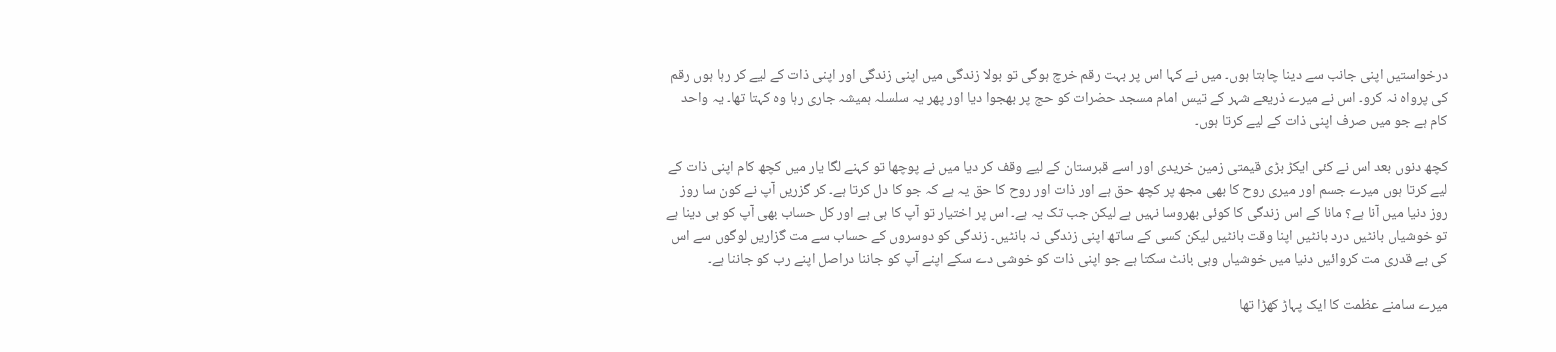درخواستیں اپنی جانب سے دینا چاہتا ہوں۔ میں نے کہا اس پر بہت رقم خرچ ہوگی تو بولا زندگی میں اپنی زندگی اور اپنی ذات کے لیے کر رہا ہوں رقم کی پرواہ نہ کرو۔ اس نے میرے ذریعے شہر کے تیس امام مسجد حضرات کو حج پر بھجوا دیا اور پھر یہ سلسلہ ہمیشہ جاری رہا وہ کہتا تھا۔ یہ واحد کام ہے جو میں صرف اپنی ذات کے لیے کرتا ہوں۔

کچھ دنوں بعد اس نے کئی ایکڑ بڑی قیمتی زمین خریدی اور اسے قبرستان کے لیے وقف کر دیا میں نے پوچھا تو کہنے لگا یار میں کچھ کام اپنی ذات کے لیے کرتا ہوں میرے جسم اور میری روح کا بھی مجھ پر کچھ حق ہے اور ذات اور روح کا حق یہ ہے کہ جو کا دل کرتا ہے۔ کر گزریں آپ نے کون سا روز روز دنیا میں آنا ہے؟ مانا کے اس زندگی کا کوئی بھروسا نہیں ہے لیکن جب تک یہ ہے۔ اس پر اختیار تو آپ کا ہی ہے اور کل حساب بھی آپ کو ہی دینا ہے تو خوشیاں بانٹیں درد بانٹیں اپنا وقت بانٹیں لیکن کسی کے ساتھ اپنی زندگی نہ بانٹیں۔ زندگی کو دوسروں کے حساب سے مت گزاریں لوگوں سے اس کی بے قدری مت کروائیں دنیا میں خوشیاں وہی بانٹ سکتا ہے جو اپنی ذات کو خوشی دے سکے اپنے آپ کو جاننا دراصل اپنے رب کو جاننا ہے۔

میرے سامنے عظمت کا ایک پہاڑ کھڑا تھا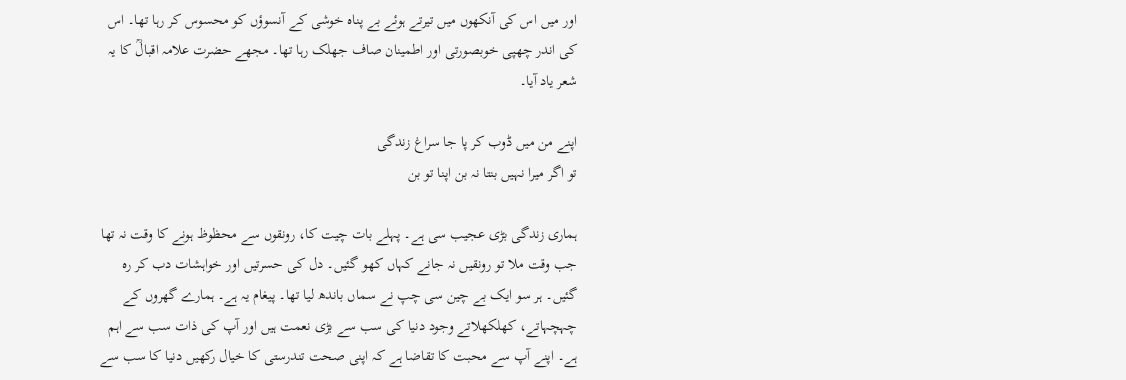اور میں اس کی آنکھوں میں تیرتے ہوئے بے پناہ خوشی کے آنسوؤں کو محسوس کر رہا تھا۔ اس کی اندر چھپی خوبصورتی اور اطمینان صاف جھلک رہا تھا۔ مجھے حضرت علامہ اقبالؒ کا یہ شعر یاد آیا۔

اپنے من میں ڈوب کر پا جا سراغ زندگی
تو اگر میرا نہیں بنتا نہ بن اپنا تو بن

ہماری زندگی بڑی عجیب سی ہے۔ پہلے بات چیت کا، رونقوں سے محظوظ ہونے کا وقت نہ تھا جب وقت ملا تو رونقیں نہ جانے کہاں کھو گئیں۔ دل کی حسرتیں اور خواہشات دب کر رہ گئیں۔ ہر سو ایک بے چین سی چپ نے سماں باندھ لیا تھا۔ پیغام یہ ہے۔ ہمارے گھروں کے چہچہاتے، کھلکھلاتے وجود دنیا کی سب سے بڑی نعمت ہیں اور آپ کی ذات سب سے اہم ہے۔ اپنے آپ سے محبت کا تقاضا ہے کہ اپنی صحت تندرستی کا خیال رکھیں دنیا کا سب سے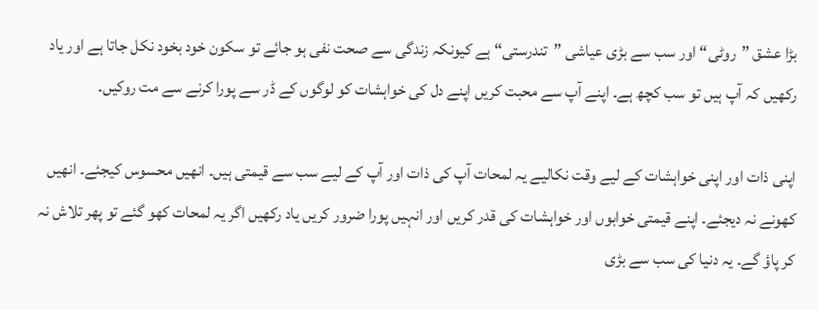بڑا عشق ”روٹی“ اور سب سے بڑی عیاشی ”تندرستی“ ہے کیونکہ زندگی سے صحت نفی ہو جائے تو سکون خود بخود نکل جاتا ہے اور یاد رکھیں کہ آپ ہیں تو سب کچھ ہے۔ اپنے آپ سے محبت کریں اپنے دل کی خواہشات کو لوگوں کے ڈر سے پورا کرنے سے مت روکیں۔

اپنی ذات اور اپنی خواہشات کے لیے وقت نکالیے یہ لمحات آپ کی ذات اور آپ کے لیے سب سے قیمتی ہیں۔ انھیں محسوس کیجئے۔ انھیں کھونے نہ دیجئے۔ اپنے قیمتی خوابوں اور خواہشات کی قدر کریں اور انہیں پورا ضرور کریں یاد رکھیں اگر یہ لمحات کھو گئے تو پھر تلاش نہ کر پاؤ گے۔ یہ دنیا کی سب سے بڑی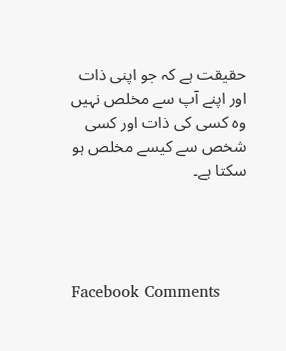حقیقت ہے کہ جو اپنی ذات اور اپنے آپ سے مخلص نہیں وہ کسی کی ذات اور کسی شخص سے کیسے مخلص ہو سکتا ہے۔




Facebook Comments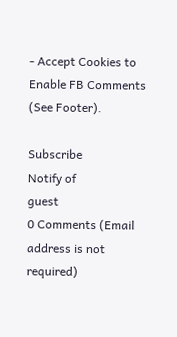- Accept Cookies to Enable FB Comments (See Footer).

Subscribe
Notify of
guest
0 Comments (Email address is not required)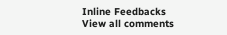Inline Feedbacks
View all comments